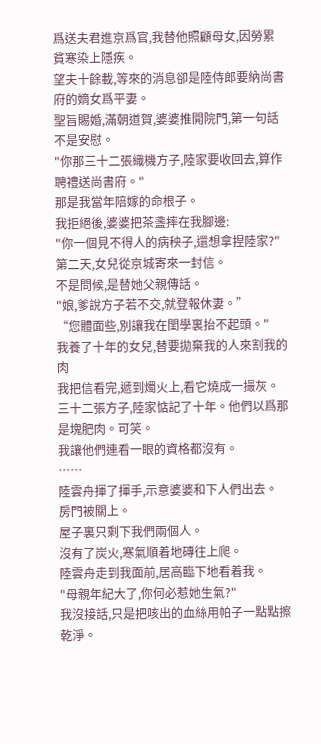爲送夫君進京爲官,我替他照顧母女,因勞累貧寒染上隱疾。
望夫十餘載,等來的消息卻是陸侍郎要納尚書府的嫡女爲平妻。
聖旨賜婚,滿朝道賀,婆婆推開院門,第一句話不是安慰。
"你那三十二張織機方子,陸家要收回去,算作聘禮送尚書府。"
那是我當年陪嫁的命根子。
我拒絕後,婆婆把茶盞摔在我腳邊:
"你一個見不得人的病秧子,還想拿捏陸家?"
第二天,女兒從京城寄來一封信。
不是問候,是替她父親傳話。
"娘,爹說方子若不交,就登報休妻。”
“您體面些,別讓我在閨學裏抬不起頭。"
我養了十年的女兒,替要拋棄我的人來割我的肉
我把信看完,遞到燭火上,看它燒成一撮灰。
三十二張方子,陸家惦記了十年。他們以爲那是塊肥肉。可笑。
我讓他們連看一眼的資格都沒有。
……
陸雲舟揮了揮手,示意婆婆和下人們出去。
房門被關上。
屋子裏只剩下我們兩個人。
沒有了炭火,寒氣順着地磚往上爬。
陸雲舟走到我面前,居高臨下地看着我。
"母親年紀大了,你何必惹她生氣?"
我沒接話,只是把咳出的血絲用帕子一點點擦乾淨。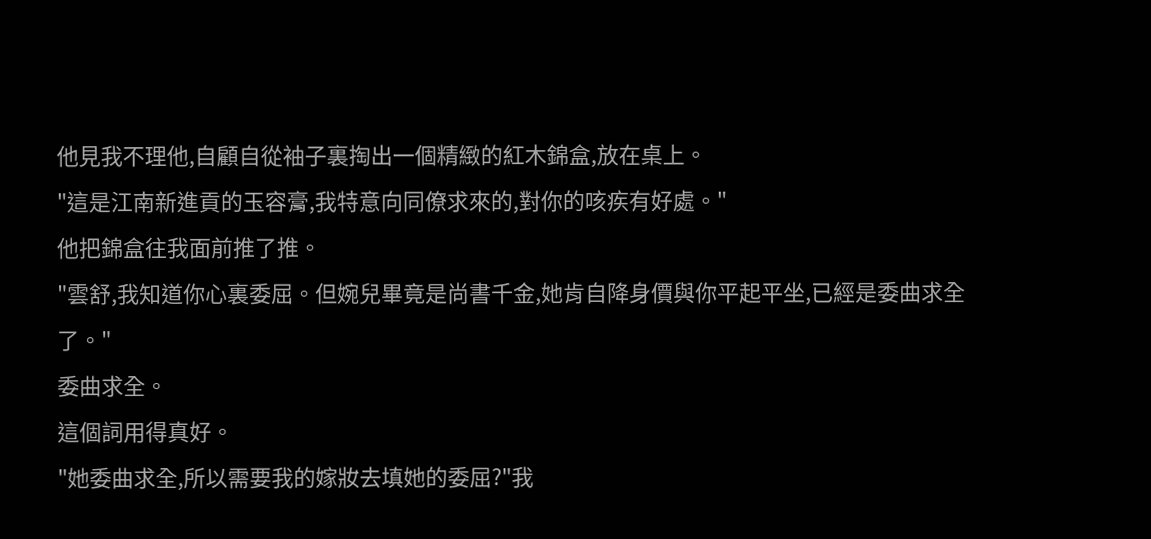他見我不理他,自顧自從袖子裏掏出一個精緻的紅木錦盒,放在桌上。
"這是江南新進貢的玉容膏,我特意向同僚求來的,對你的咳疾有好處。"
他把錦盒往我面前推了推。
"雲舒,我知道你心裏委屈。但婉兒畢竟是尚書千金,她肯自降身價與你平起平坐,已經是委曲求全了。"
委曲求全。
這個詞用得真好。
"她委曲求全,所以需要我的嫁妝去填她的委屈?"我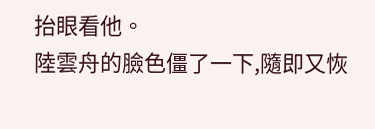抬眼看他。
陸雲舟的臉色僵了一下,隨即又恢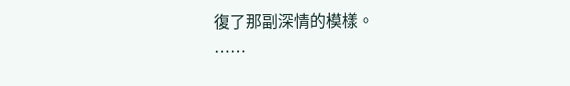復了那副深情的模樣。
……